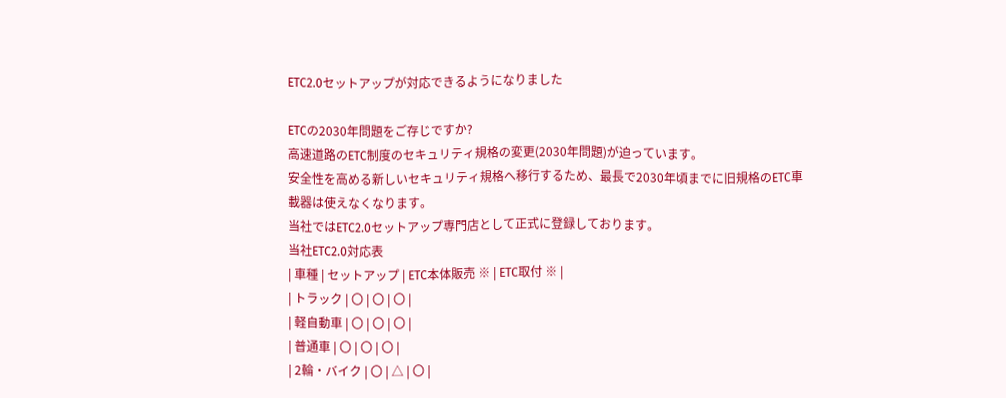ETC2.0セットアップが対応できるようになりました

ETCの2030年問題をご存じですか?
高速道路のETC制度のセキュリティ規格の変更(2030年問題)が迫っています。
安全性を高める新しいセキュリティ規格へ移行するため、最長で2030年頃までに旧規格のETC車載器は使えなくなります。
当社ではETC2.0セットアップ専門店として正式に登録しております。
当社ETC2.0対応表
| 車種 | セットアップ | ETC本体販売 ※ | ETC取付 ※ |
| トラック | 〇 | 〇 | 〇 |
| 軽自動車 | 〇 | 〇 | 〇 |
| 普通車 | 〇 | 〇 | 〇 |
| 2輪・バイク | 〇 | △ | 〇 |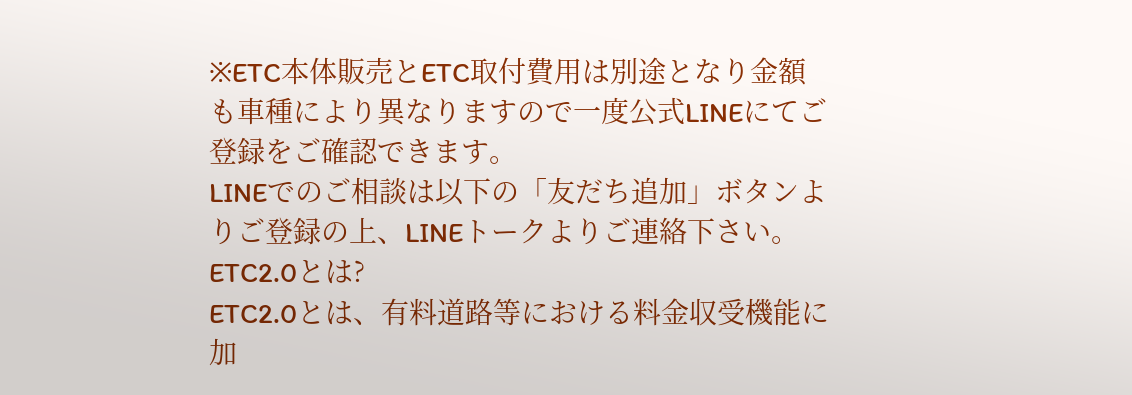※ETC本体販売とETC取付費用は別途となり金額も車種により異なりますので一度公式LINEにてご登録をご確認できます。
LINEでのご相談は以下の「友だち追加」ボタンよりご登録の上、LINEトークよりご連絡下さい。
ETC2.0とは?
ETC2.0とは、有料道路等における料金収受機能に加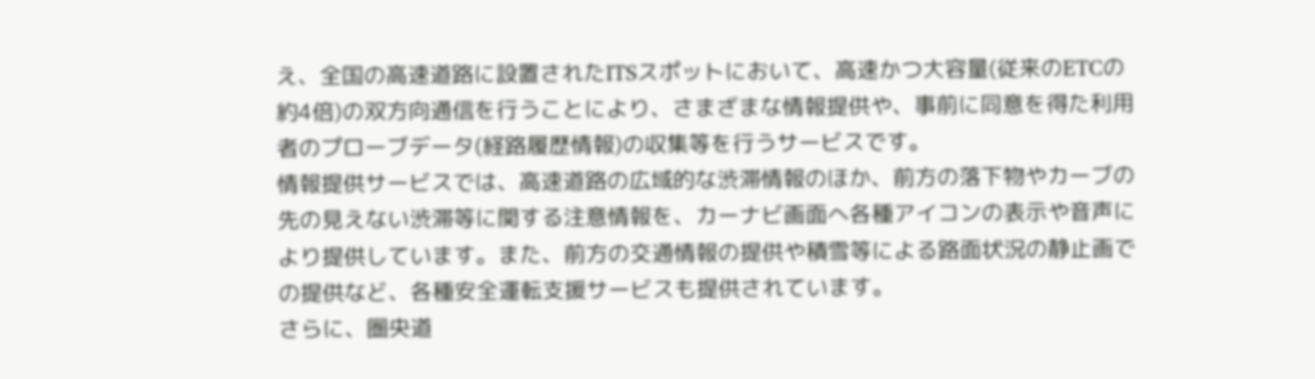え、全国の高速道路に設置されたITSスポットにおいて、高速かつ大容量(従来のETCの約4倍)の双方向通信を行うことにより、さまざまな情報提供や、事前に同意を得た利用者のプローブデータ(経路履歴情報)の収集等を行うサービスです。
情報提供サービスでは、高速道路の広域的な渋滞情報のほか、前方の落下物やカーブの先の見えない渋滞等に関する注意情報を、カーナビ画面へ各種アイコンの表示や音声により提供しています。また、前方の交通情報の提供や積雪等による路面状況の静止画での提供など、各種安全運転支援サービスも提供されています。
さらに、圏央道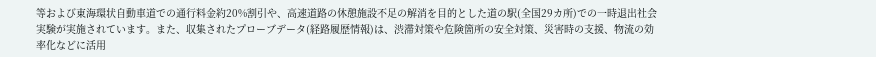等および東海環状自動車道での通行料金約20%割引や、高速道路の休憩施設不足の解消を目的とした道の駅(全国29カ所)での一時退出社会実験が実施されています。また、収集されたプローブデータ(経路履歴情報)は、渋滞対策や危険箇所の安全対策、災害時の支援、物流の効率化などに活用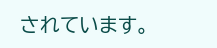されています。